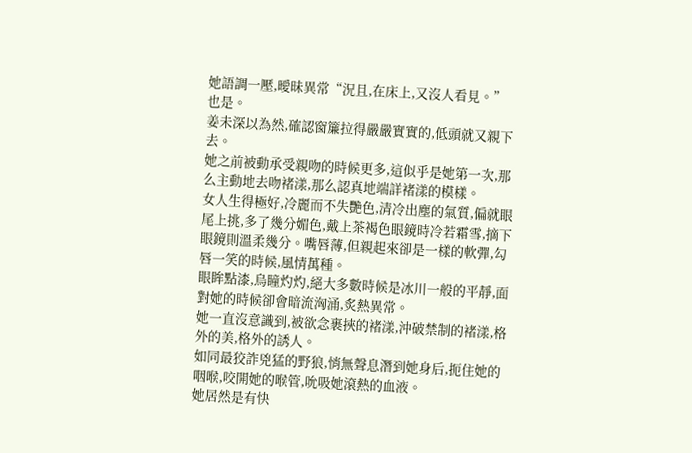她語調一壓,曖昧異常“況且,在床上,又沒人看見。”
也是。
姜未深以為然,確認窗簾拉得嚴嚴實實的,低頭就又親下去。
她之前被動承受親吻的時候更多,這似乎是她第一次,那么主動地去吻褚漾,那么認真地端詳褚漾的模樣。
女人生得極好,冷麗而不失艷色,清冷出塵的氣質,偏就眼尾上挑,多了幾分媚色,戴上茶褐色眼鏡時冷若霜雪,摘下眼鏡則溫柔幾分。嘴唇薄,但親起來卻是一樣的軟彈,勾唇一笑的時候,風情萬種。
眼眸點漆,烏瞳灼灼,絕大多數時候是冰川一般的平靜,面對她的時候卻會暗流洶涌,炙熱異常。
她一直沒意識到,被欲念裹挾的褚漾,沖破禁制的褚漾,格外的美,格外的誘人。
如同最狡詐兇猛的野狼,悄無聲息潛到她身后,扼住她的咽喉,咬開她的喉管,吮吸她滾熱的血液。
她居然是有快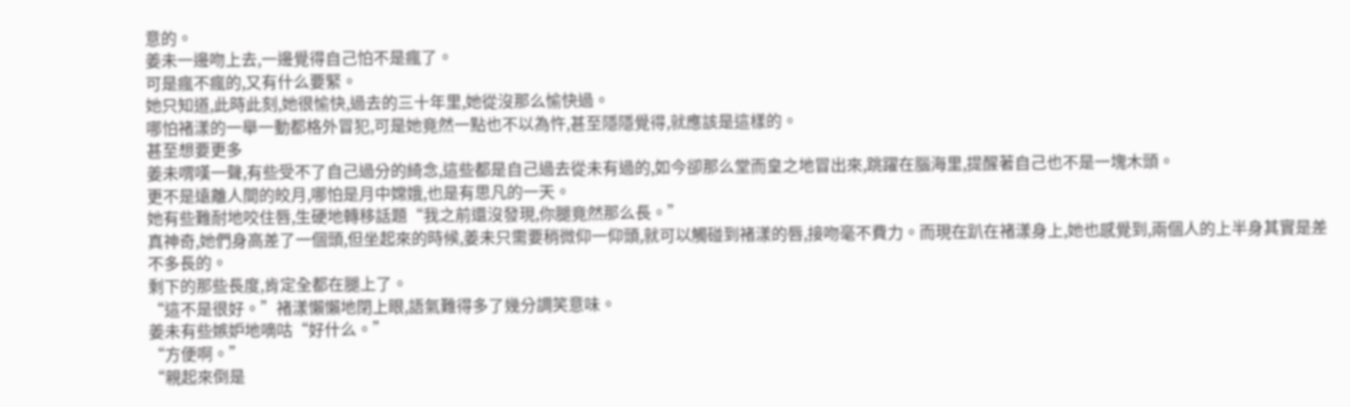意的。
姜未一邊吻上去,一邊覺得自己怕不是瘋了。
可是瘋不瘋的,又有什么要緊。
她只知道,此時此刻,她很愉快,過去的三十年里,她從沒那么愉快過。
哪怕褚漾的一舉一動都格外冒犯,可是她竟然一點也不以為忤,甚至隱隱覺得,就應該是這樣的。
甚至想要更多
姜未喟嘆一聲,有些受不了自己過分的綺念,這些都是自己過去從未有過的,如今卻那么堂而皇之地冒出來,跳躍在腦海里,提醒著自己也不是一塊木頭。
更不是遠離人間的皎月,哪怕是月中嫦娥,也是有思凡的一天。
她有些難耐地咬住唇,生硬地轉移話題“我之前還沒發現,你腿竟然那么長。”
真神奇,她們身高差了一個頭,但坐起來的時候,姜未只需要稍微仰一仰頭,就可以觸碰到褚漾的唇,接吻毫不費力。而現在趴在褚漾身上,她也感覺到,兩個人的上半身其實是差不多長的。
剩下的那些長度,肯定全都在腿上了。
“這不是很好。”褚漾懶懶地閉上眼,語氣難得多了幾分調笑意味。
姜未有些嫉妒地嘀咕“好什么。”
“方便啊。”
“親起來倒是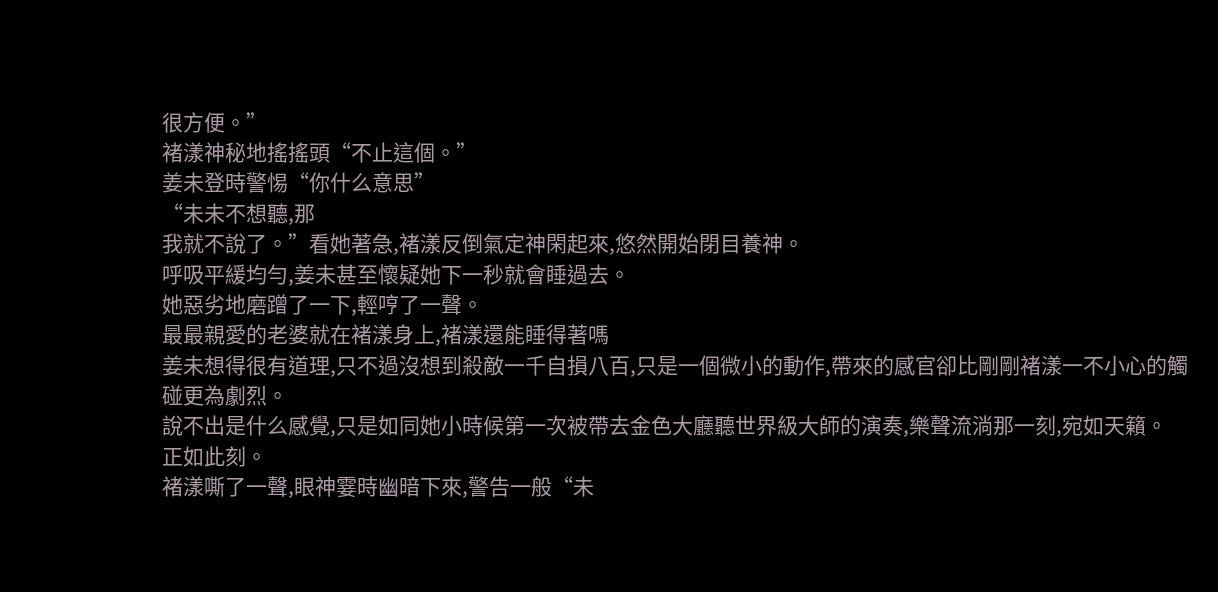很方便。”
褚漾神秘地搖搖頭“不止這個。”
姜未登時警惕“你什么意思”
“未未不想聽,那
我就不說了。”看她著急,褚漾反倒氣定神閑起來,悠然開始閉目養神。
呼吸平緩均勻,姜未甚至懷疑她下一秒就會睡過去。
她惡劣地磨蹭了一下,輕哼了一聲。
最最親愛的老婆就在褚漾身上,褚漾還能睡得著嗎
姜未想得很有道理,只不過沒想到殺敵一千自損八百,只是一個微小的動作,帶來的感官卻比剛剛褚漾一不小心的觸碰更為劇烈。
說不出是什么感覺,只是如同她小時候第一次被帶去金色大廳聽世界級大師的演奏,樂聲流淌那一刻,宛如天籟。
正如此刻。
褚漾嘶了一聲,眼神霎時幽暗下來,警告一般“未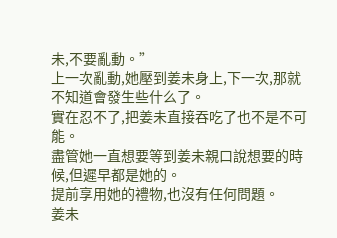未,不要亂動。”
上一次亂動,她壓到姜未身上,下一次,那就不知道會發生些什么了。
實在忍不了,把姜未直接吞吃了也不是不可能。
盡管她一直想要等到姜未親口說想要的時候,但遲早都是她的。
提前享用她的禮物,也沒有任何問題。
姜未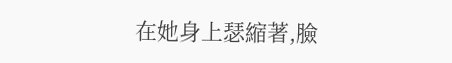在她身上瑟縮著,臉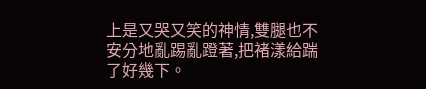上是又哭又笑的神情,雙腿也不安分地亂踢亂蹬著,把褚漾給踹了好幾下。